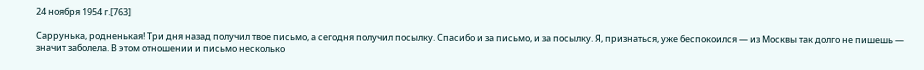24 ноября 1954 г.[763]

Саррунька, родненькая! Три дня назад получил твое письмо, а сегодня получил посылку. Спасибо и за письмо, и за посылку. Я, признаться, уже беспокоился — из Москвы так долго не пишешь — значит заболела. В этом отношении и письмо несколько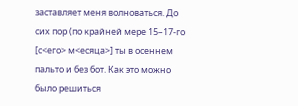заставляет меня волноваться. До сих пор (по крайней мере 15–17-го [с<его> м<есяца>] ты в осеннем пальто и без бот. Как это можно было решиться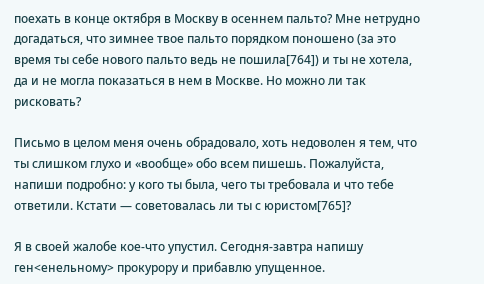поехать в конце октября в Москву в осеннем пальто? Мне нетрудно догадаться, что зимнее твое пальто порядком поношено (за это время ты себе нового пальто ведь не пошила[764]) и ты не хотела, да и не могла показаться в нем в Москве. Но можно ли так рисковать?

Письмо в целом меня очень обрадовало, хоть недоволен я тем, что ты слишком глухо и «вообще» обо всем пишешь. Пожалуйста, напиши подробно: у кого ты была, чего ты требовала и что тебе ответили. Кстати — советовалась ли ты с юристом[765]?

Я в своей жалобе кое-что упустил. Сегодня-завтра напишу ген<енельному> прокурору и прибавлю упущенное.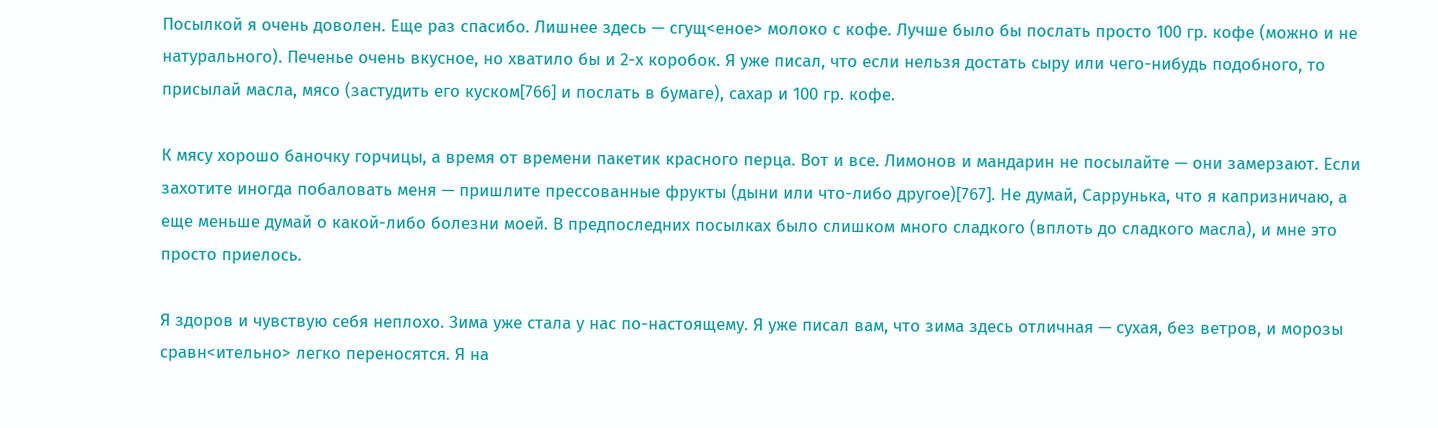Посылкой я очень доволен. Еще раз спасибо. Лишнее здесь — сгущ<еное> молоко с кофе. Лучше было бы послать просто 100 гр. кофе (можно и не натурального). Печенье очень вкусное, но хватило бы и 2-х коробок. Я уже писал, что если нельзя достать сыру или чего-нибудь подобного, то присылай масла, мясо (застудить его куском[766] и послать в бумаге), сахар и 100 гр. кофе.

К мясу хорошо баночку горчицы, а время от времени пакетик красного перца. Вот и все. Лимонов и мандарин не посылайте — они замерзают. Если захотите иногда побаловать меня — пришлите прессованные фрукты (дыни или что-либо другое)[767]. Не думай, Саррунька, что я капризничаю, а еще меньше думай о какой-либо болезни моей. В предпоследних посылках было слишком много сладкого (вплоть до сладкого масла), и мне это просто приелось.

Я здоров и чувствую себя неплохо. Зима уже стала у нас по-настоящему. Я уже писал вам, что зима здесь отличная — сухая, без ветров, и морозы сравн<ительно> легко переносятся. Я на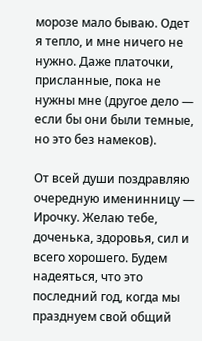морозе мало бываю. Одет я тепло, и мне ничего не нужно. Даже платочки, присланные, пока не нужны мне (другое дело — если бы они были темные, но это без намеков).

От всей души поздравляю очередную именинницу — Ирочку. Желаю тебе, доченька, здоровья, сил и всего хорошего. Будем надеяться, что это последний год, когда мы празднуем свой общий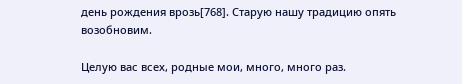день рождения врозь[768]. Старую нашу традицию опять возобновим.

Целую вас всех, родные мои, много, много раз.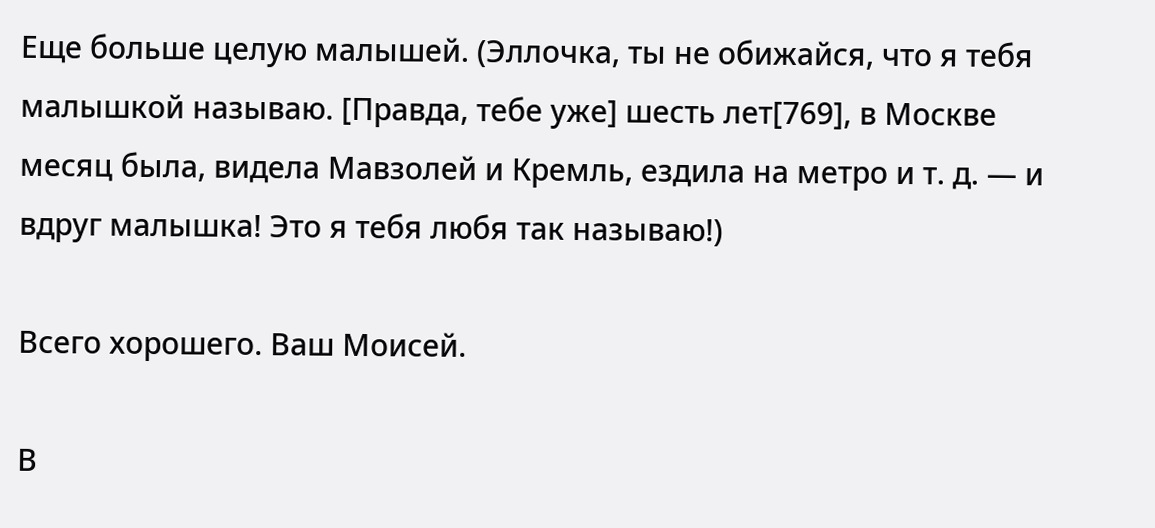Еще больше целую малышей. (Эллочка, ты не обижайся, что я тебя малышкой называю. [Правда, тебе уже] шесть лет[769], в Москве месяц была, видела Мавзолей и Кремль, ездила на метро и т. д. — и вдруг малышка! Это я тебя любя так называю!)

Всего хорошего. Ваш Моисей.

В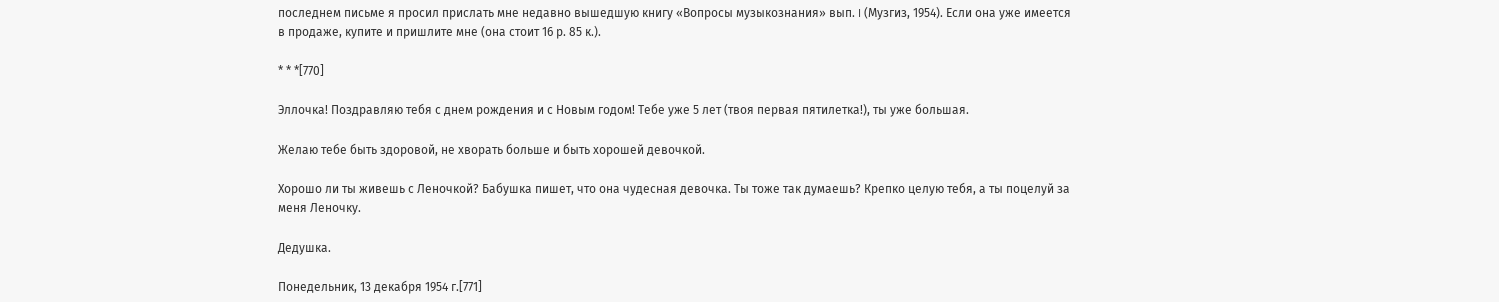последнем письме я просил прислать мне недавно вышедшую книгу «Вопросы музыкознания» вып. I (Музгиз, 1954). Если она уже имеется в продаже, купите и пришлите мне (она стоит 16 р. 85 к.).

* * *[770]

Эллочка! Поздравляю тебя с днем рождения и с Новым годом! Тебе уже 5 лет (твоя первая пятилетка!), ты уже большая.

Желаю тебе быть здоровой, не хворать больше и быть хорошей девочкой.

Хорошо ли ты живешь с Леночкой? Бабушка пишет, что она чудесная девочка. Ты тоже так думаешь? Крепко целую тебя, а ты поцелуй за меня Леночку.

Дедушка.

Понедельник, 13 декабря 1954 г.[771]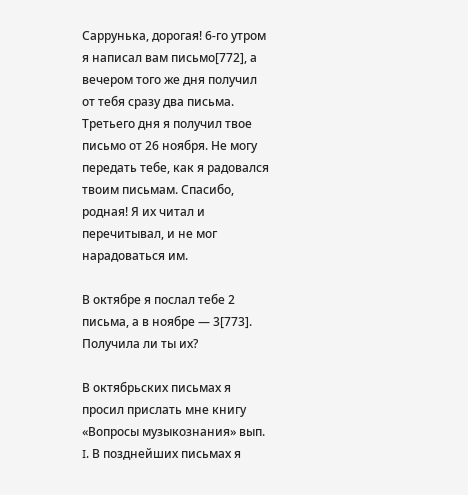Саррунька, дорогая! 6-го утром я написал вам письмо[772], а вечером того же дня получил от тебя сразу два письма. Третьего дня я получил твое письмо от 26 ноября. Не могу передать тебе, как я радовался твоим письмам. Спасибо, родная! Я их читал и перечитывал, и не мог нарадоваться им.

В октябре я послал тебе 2 письма, а в ноябре — 3[773]. Получила ли ты их?

В октябрьских письмах я просил прислать мне книгу «Вопросы музыкознания» вып. I. В позднейших письмах я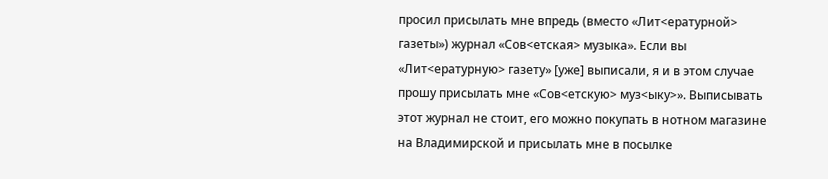просил присылать мне впредь (вместо «Лит<ературной> газеты») журнал «Сов<етская> музыка». Если вы «Лит<ературную> газету» [уже] выписали, я и в этом случае прошу присылать мне «Сов<етскую> муз<ыку>». Выписывать этот журнал не стоит, его можно покупать в нотном магазине на Владимирской и присылать мне в посылке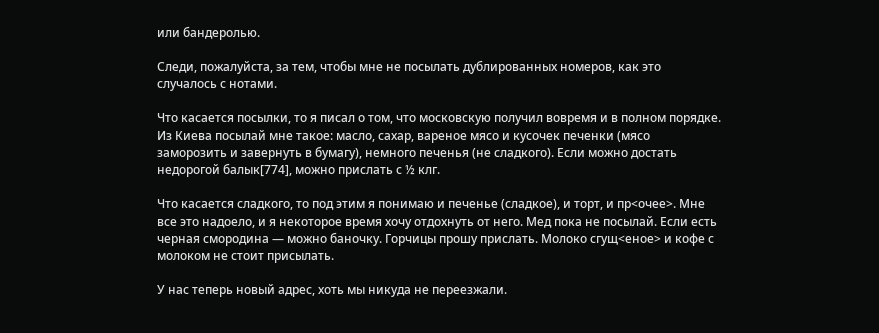или бандеролью.

Следи, пожалуйста, за тем, чтобы мне не посылать дублированных номеров, как это случалось с нотами.

Что касается посылки, то я писал о том, что московскую получил вовремя и в полном порядке. Из Киева посылай мне такое: масло, сахар, вареное мясо и кусочек печенки (мясо заморозить и завернуть в бумагу), немного печенья (не сладкого). Если можно достать недорогой балык[774], можно прислать с ½ клг.

Что касается сладкого, то под этим я понимаю и печенье (сладкое), и торт, и пр<очее>. Мне все это надоело, и я некоторое время хочу отдохнуть от него. Мед пока не посылай. Если есть черная смородина — можно баночку. Горчицы прошу прислать. Молоко сгущ<еное> и кофе с молоком не стоит присылать.

У нас теперь новый адрес, хоть мы никуда не переезжали.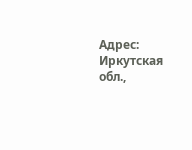Адрес: Иркутская обл.,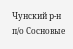Чунский р-н п/о Сосновые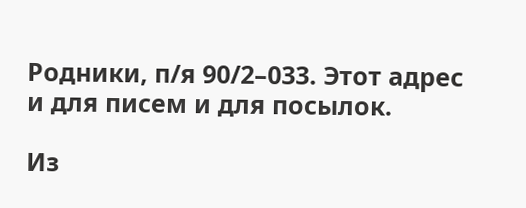Родники, п/я 90/2–033. Этот адрес и для писем и для посылок.

Из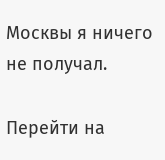Москвы я ничего не получал.

Перейти на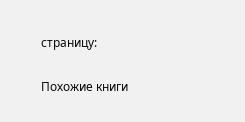страницу:

Похожие книги